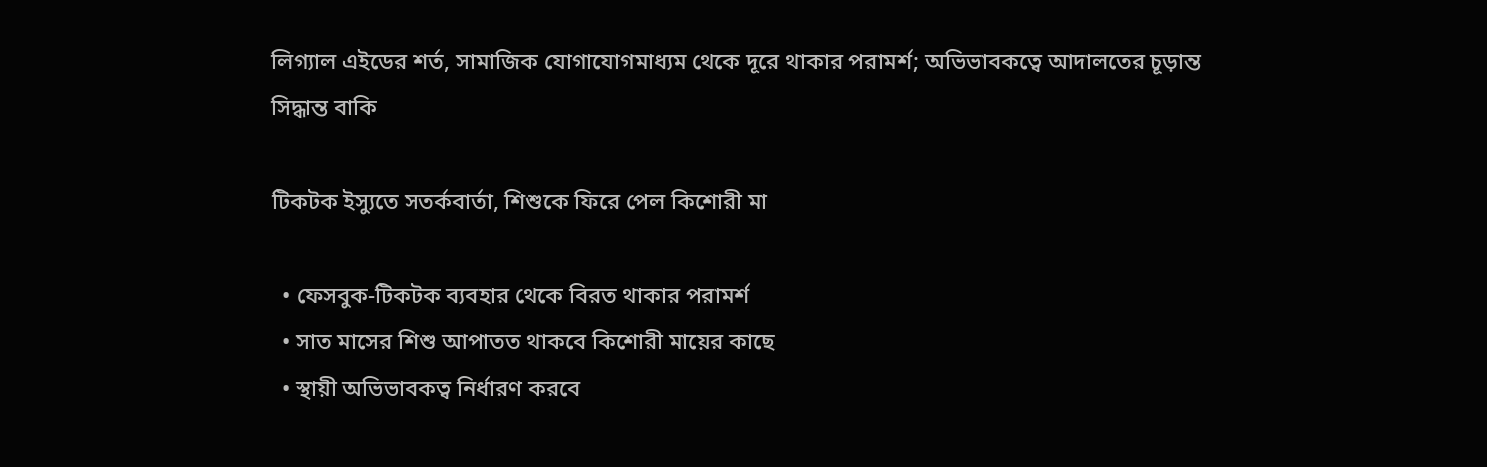লিগ্যাল এইডের শর্ত, সামাজিক যোগাযোগমাধ্যম থেকে দূরে থাকার পরামর্শ; অভিভাবকত্বে আদালতের চূড়ান্ত সিদ্ধান্ত বাকি

টিকটক ইস্যুতে সতর্কবার্তা, শিশুকে ফিরে পেল কিশোরী মা

  • ফেসবুক-টিকটক ব্যবহার থেকে বিরত থাকার পরামর্শ
  • সাত মাসের শিশু আপাতত থাকবে কিশোরী মায়ের কাছে
  • স্থায়ী অভিভাবকত্ব নির্ধারণ করবে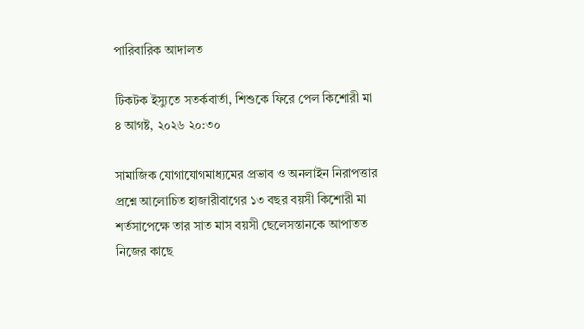পারিবারিক আদালত

টিকটক ইস্যুতে সতর্কবার্তা, শিশুকে ফিরে পেল কিশোরী মা
৪ আগষ্ট, ২০২৬ ২০:৩০

সামাজিক যোগাযোগমাধ্যমের প্রভাব ও অনলাইন নিরাপত্তার প্রশ্নে আলোচিত হাজারীবাগের ১৩ বছর বয়সী কিশোরী মা শর্তসাপেক্ষে তার সাত মাস বয়সী ছেলেসন্তানকে আপাতত নিজের কাছে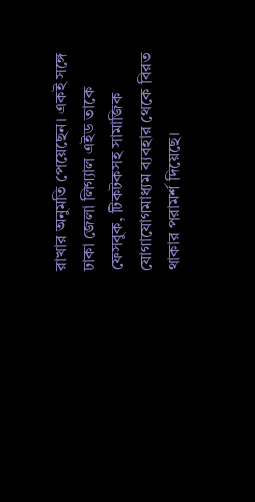রাখার অনুমতি পেয়েছেন। একই সঙ্গে ঢাকা জেলা লিগ্যাল এইড তাকে ফেসবুক, টিকটকসহ সামাজিক যোগাযোগমাধ্যম ব্যবহার থেকে বিরত থাকার পরামর্শ দিয়েছে।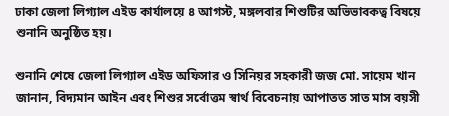ঢাকা জেলা লিগ্যাল এইড কার্যালয়ে ৪ আগস্ট, মঙ্গলবার শিশুটির অভিভাবকত্ব বিষয়ে শুনানি অনুষ্ঠিত হয়।

শুনানি শেষে জেলা লিগ্যাল এইড অফিসার ও সিনিয়র সহকারী জজ মো. সায়েম খান জানান, বিদ্যমান আইন এবং শিশুর সর্বোত্তম স্বার্থ বিবেচনায় আপাতত সাত মাস বয়সী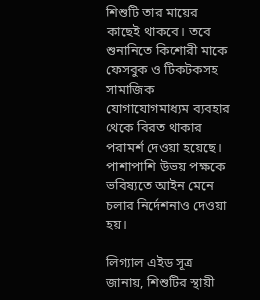শিশুটি তার মায়ের কাছেই থাকবে। তবে শুনানিতে কিশোরী মাকে ফেসবুক ও টিকটকসহ সামাজিক যোগাযোগমাধ্যম ব্যবহার থেকে বিরত থাকার পরামর্শ দেওয়া হয়েছে। পাশাপাশি উভয় পক্ষকে ভবিষ্যতে আইন মেনে চলার নির্দেশনাও দেওয়া হয়।

লিগ্যাল এইড সূত্র জানায়, শিশুটির স্থায়ী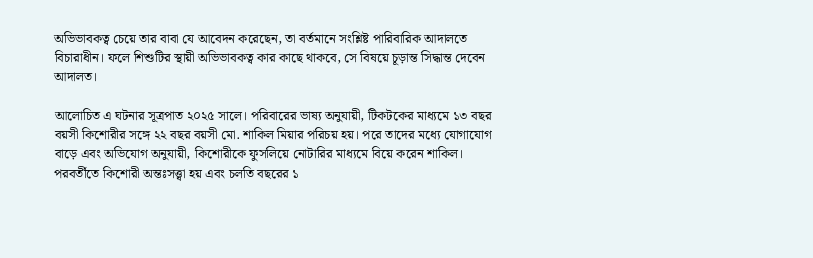অভিভাবকত্ব চেয়ে তার বাবা যে আবেদন করেছেন, তা বর্তমানে সংশ্লিষ্ট পারিবারিক আদালতে বিচারাধীন। ফলে শিশুটির স্থায়ী অভিভাবকত্ব কার কাছে থাকবে, সে বিষয়ে চূড়ান্ত সিদ্ধান্ত দেবেন আদালত।

আলোচিত এ ঘটনার সূত্রপাত ২০২৫ সালে। পরিবারের ভাষ্য অনুযায়ী, টিকটকের মাধ্যমে ১৩ বছর বয়সী কিশোরীর সঙ্গে ২২ বছর বয়সী মো. শাকিল মিয়ার পরিচয় হয়। পরে তাদের মধ্যে যোগাযোগ বাড়ে এবং অভিযোগ অনুযায়ী, কিশোরীকে ফুসলিয়ে নোটারির মাধ্যমে বিয়ে করেন শাকিল। পরবর্তীতে কিশোরী অন্তঃসত্ত্বা হয় এবং চলতি বছরের ১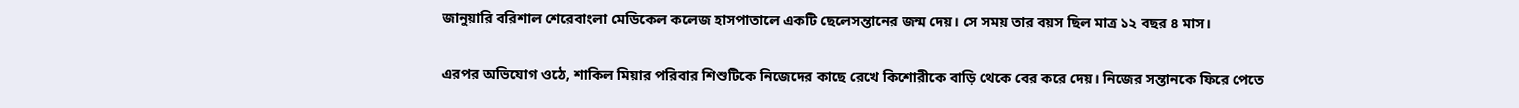জানুয়ারি বরিশাল শেরেবাংলা মেডিকেল কলেজ হাসপাতালে একটি ছেলেসন্তানের জন্ম দেয়। সে সময় তার বয়স ছিল মাত্র ১২ বছর ৪ মাস।

এরপর অভিযোগ ওঠে, শাকিল মিয়ার পরিবার শিশুটিকে নিজেদের কাছে রেখে কিশোরীকে বাড়ি থেকে বের করে দেয়। নিজের সন্তানকে ফিরে পেতে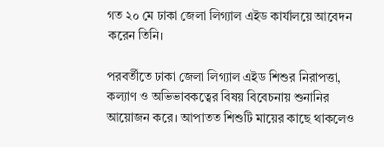গত ২০ মে ঢাকা জেলা লিগ্যাল এইড কার্যালয়ে আবেদন করেন তিনি।

পরবর্তীতে ঢাকা জেলা লিগ্যাল এইড শিশুর নিরাপত্তা, কল্যাণ ও অভিভাবকত্বের বিষয় বিবেচনায় শুনানির আয়োজন করে। আপাতত শিশুটি মায়ের কাছে থাকলেও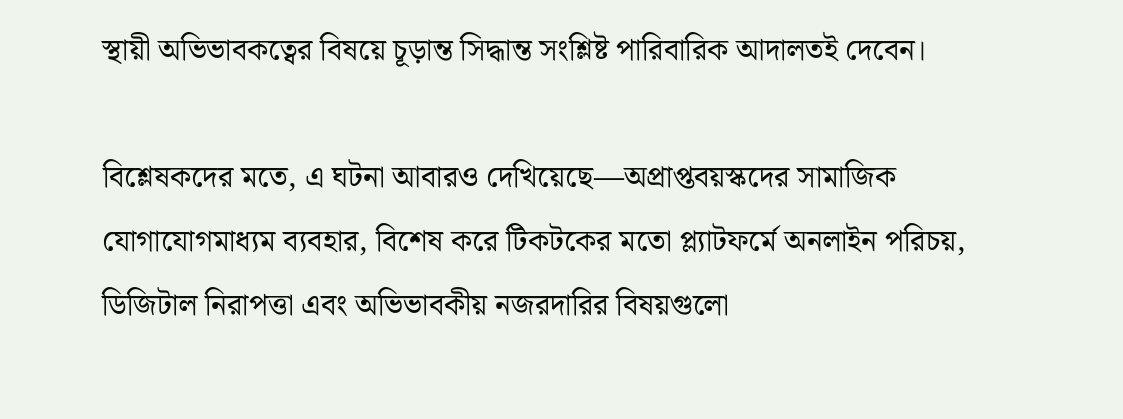স্থায়ী অভিভাবকত্বের বিষয়ে চূড়ান্ত সিদ্ধান্ত সংশ্লিষ্ট পারিবারিক আদালতই দেবেন।

বিশ্লেষকদের মতে, এ ঘটনা আবারও দেখিয়েছে—অপ্রাপ্তবয়স্কদের সামাজিক যোগাযোগমাধ্যম ব্যবহার, বিশেষ করে টিকটকের মতো প্ল্যাটফর্মে অনলাইন পরিচয়, ডিজিটাল নিরাপত্তা এবং অভিভাবকীয় নজরদারির বিষয়গুলো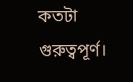কতটা গুরুত্বপূর্ণ।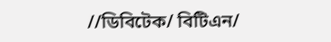//ডিবিটেক/ বিটিএন/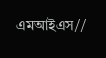এমআইএস//